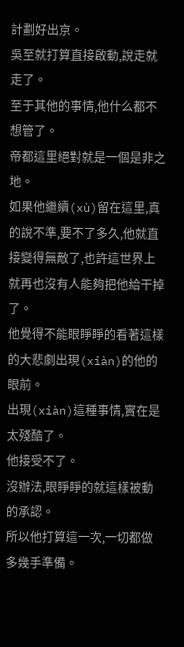計劃好出京。
吳至就打算直接啟動,說走就走了。
至于其他的事情,他什么都不想管了。
帝都這里絕對就是一個是非之地。
如果他繼續(xù)留在這里,真的說不準,要不了多久,他就直接變得無敵了,也許這世界上就再也沒有人能夠把他給干掉了。
他覺得不能眼睜睜的看著這樣的大悲劇出現(xiàn)的他的眼前。
出現(xiàn)這種事情,實在是太殘酷了。
他接受不了。
沒辦法,眼睜睜的就這樣被動的承認。
所以他打算這一次,一切都做多幾手準備。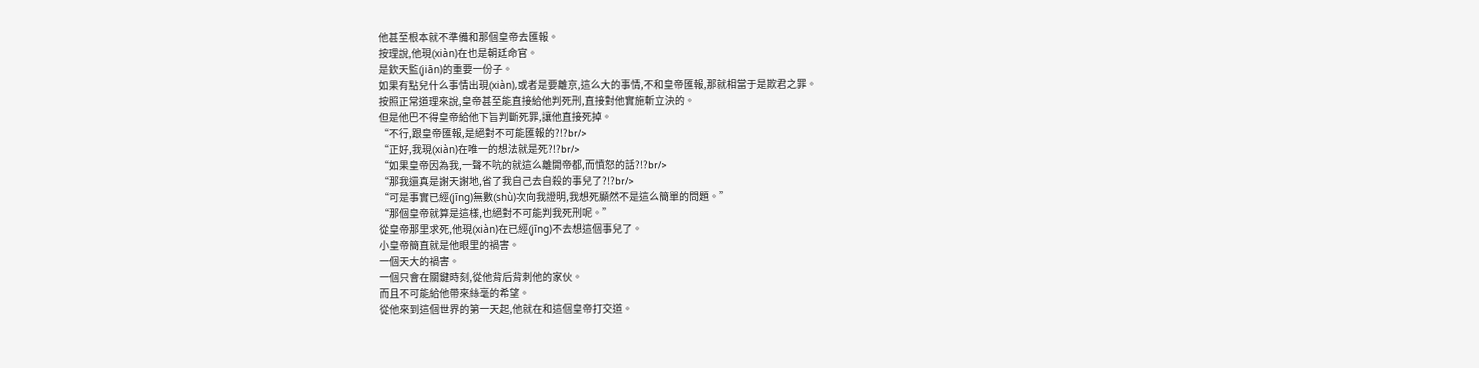他甚至根本就不準備和那個皇帝去匯報。
按理說,他現(xiàn)在也是朝廷命官。
是欽天監(jiān)的重要一份子。
如果有點兒什么事情出現(xiàn),或者是要離京,這么大的事情,不和皇帝匯報,那就相當于是欺君之罪。
按照正常道理來說,皇帝甚至能直接給他判死刑,直接對他實施斬立決的。
但是他巴不得皇帝給他下旨判斷死罪,讓他直接死掉。
“不行,跟皇帝匯報,是絕對不可能匯報的?!?br/>
“正好,我現(xiàn)在唯一的想法就是死?!?br/>
“如果皇帝因為我,一聲不吭的就這么離開帝都,而憤怒的話?!?br/>
“那我還真是謝天謝地,省了我自己去自殺的事兒了?!?br/>
“可是事實已經(jīng)無數(shù)次向我證明,我想死顯然不是這么簡單的問題。”
“那個皇帝就算是這樣,也絕對不可能判我死刑呢。”
從皇帝那里求死,他現(xiàn)在已經(jīng)不去想這個事兒了。
小皇帝簡直就是他眼里的禍害。
一個天大的禍害。
一個只會在關鍵時刻,從他背后背刺他的家伙。
而且不可能給他帶來絲毫的希望。
從他來到這個世界的第一天起,他就在和這個皇帝打交道。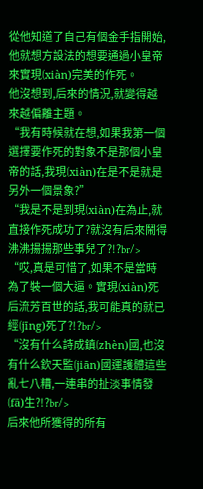從他知道了自己有個金手指開始,他就想方設法的想要通過小皇帝來實現(xiàn)完美的作死。
他沒想到,后來的情況,就變得越來越偏離主題。
“我有時候就在想,如果我第一個選擇要作死的對象不是那個小皇帝的話,我現(xiàn)在是不是就是另外一個景象?”
“我是不是到現(xiàn)在為止,就直接作死成功了?就沒有后來鬧得沸沸揚揚那些事兒了?!?br/>
“哎,真是可惜了,如果不是當時為了裝一個大逼。實現(xiàn)死后流芳百世的話,我可能真的就已經(jīng)死了?!?br/>
“沒有什么詩成鎮(zhèn)國,也沒有什么欽天監(jiān)國運護體這些亂七八糟,一連串的扯淡事情發(fā)生?!?br/>
后來他所獲得的所有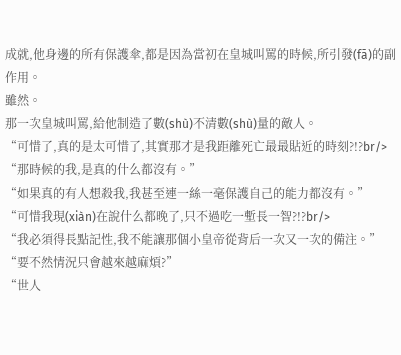成就,他身邊的所有保護傘,都是因為當初在皇城叫罵的時候,所引發(fā)的副作用。
雖然。
那一次皇城叫罵,給他制造了數(shù)不清數(shù)量的敵人。
“可惜了,真的是太可惜了,其實那才是我距離死亡最最貼近的時刻?!?br/>
“那時候的我,是真的什么都沒有。”
“如果真的有人想殺我,我甚至連一絲一毫保護自己的能力都沒有。”
“可惜我現(xiàn)在說什么都晚了,只不過吃一塹長一智?!?br/>
“我必須得長點記性,我不能讓那個小皇帝從背后一次又一次的備注。”
“要不然情況只會越來越麻煩?”
“世人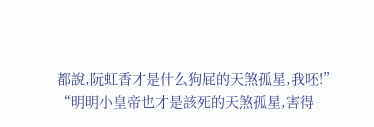都說,阮虹香才是什么狗屁的天煞孤星,我呸!”
“明明小皇帝也才是該死的天煞孤星,害得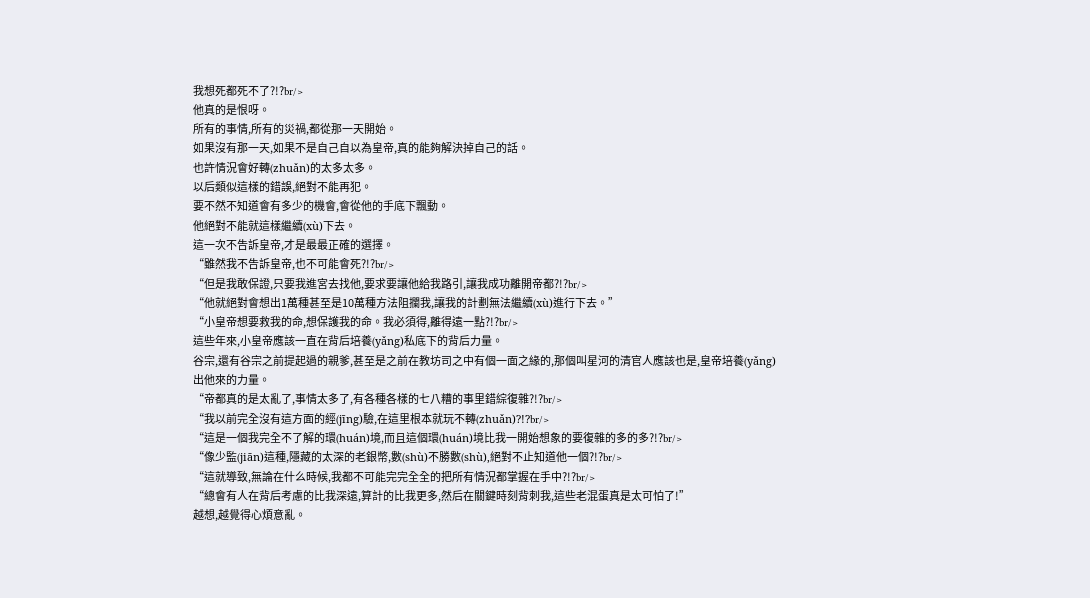我想死都死不了?!?br/>
他真的是恨呀。
所有的事情,所有的災禍,都從那一天開始。
如果沒有那一天,如果不是自己自以為皇帝,真的能夠解決掉自己的話。
也許情況會好轉(zhuǎn)的太多太多。
以后類似這樣的錯誤,絕對不能再犯。
要不然不知道會有多少的機會,會從他的手底下飄動。
他絕對不能就這樣繼續(xù)下去。
這一次不告訴皇帝,才是最最正確的選擇。
“雖然我不告訴皇帝,也不可能會死?!?br/>
“但是我敢保證,只要我進宮去找他,要求要讓他給我路引,讓我成功離開帝都?!?br/>
“他就絕對會想出1萬種甚至是10萬種方法阻攔我,讓我的計劃無法繼續(xù)進行下去。”
“小皇帝想要救我的命,想保護我的命。我必須得,離得遠一點?!?br/>
這些年來,小皇帝應該一直在背后培養(yǎng)私底下的背后力量。
谷宗,還有谷宗之前提起過的親爹,甚至是之前在教坊司之中有個一面之緣的,那個叫星河的清官人應該也是,皇帝培養(yǎng)出他來的力量。
“帝都真的是太亂了,事情太多了,有各種各樣的七八糟的事里錯綜復雜?!?br/>
“我以前完全沒有這方面的經(jīng)驗,在這里根本就玩不轉(zhuǎn)?!?br/>
“這是一個我完全不了解的環(huán)境,而且這個環(huán)境比我一開始想象的要復雜的多的多?!?br/>
“像少監(jiān)這種,隱藏的太深的老銀幣,數(shù)不勝數(shù),絕對不止知道他一個?!?br/>
“這就導致,無論在什么時候,我都不可能完完全全的把所有情況都掌握在手中?!?br/>
“總會有人在背后考慮的比我深遠,算計的比我更多,然后在關鍵時刻背刺我,這些老混蛋真是太可怕了!”
越想,越覺得心煩意亂。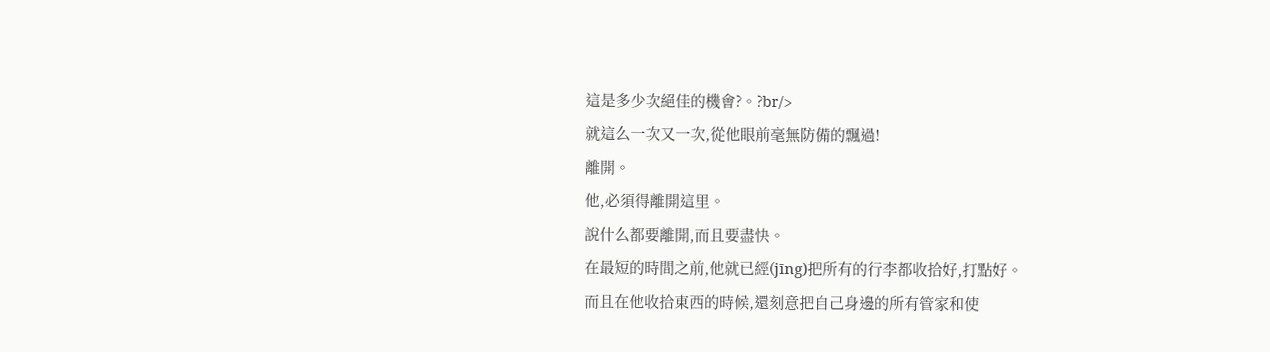這是多少次絕佳的機會?。?br/>
就這么一次又一次,從他眼前毫無防備的飄過!
離開。
他,必須得離開這里。
說什么都要離開,而且要盡快。
在最短的時間之前,他就已經(jīng)把所有的行李都收拾好,打點好。
而且在他收拾東西的時候,還刻意把自己身邊的所有管家和使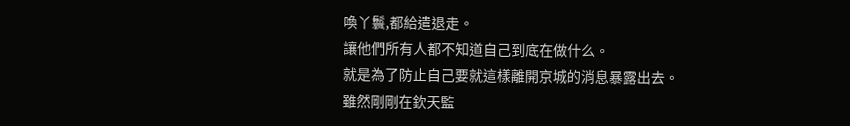喚丫鬟,都給遣退走。
讓他們所有人都不知道自己到底在做什么。
就是為了防止自己要就這樣離開京城的消息暴露出去。
雖然剛剛在欽天監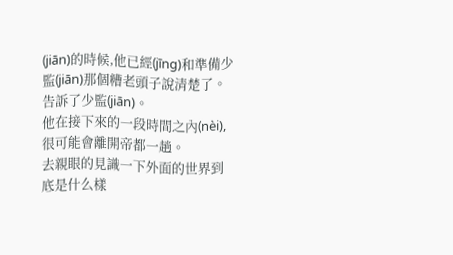(jiān)的時候,他已經(jīng)和準備少監(jiān)那個糟老頭子說清楚了。
告訴了少監(jiān)。
他在接下來的一段時間之內(nèi),很可能會離開帝都一趟。
去親眼的見識一下外面的世界到底是什么樣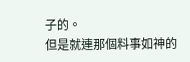子的。
但是就連那個料事如神的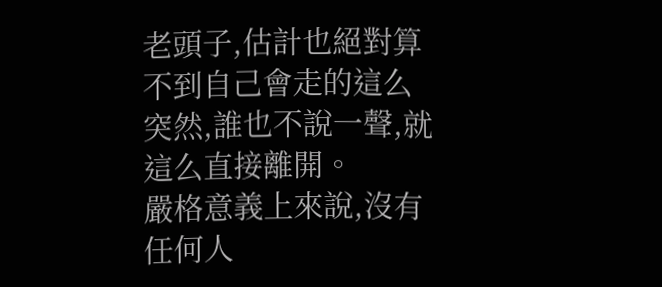老頭子,估計也絕對算不到自己會走的這么突然,誰也不說一聲,就這么直接離開。
嚴格意義上來說,沒有任何人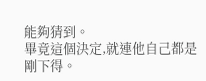能夠猜到。
畢竟這個決定,就連他自己都是剛下得。